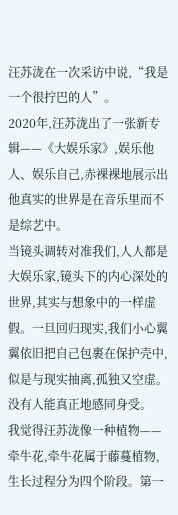汪苏泷在一次采访中说,“我是一个很拧巴的人”。
2020年,汪苏泷出了一张新专辑——《大娱乐家》,娱乐他人、娱乐自己,赤裸裸地展示出他真实的世界是在音乐里而不是综艺中。
当镜头调转对准我们,人人都是大娱乐家,镜头下的内心深处的世界,其实与想象中的一样虚假。一旦回归现实,我们小心翼翼依旧把自己包裹在保护壳中,似是与现实抽离,孤独又空虚。没有人能真正地感同身受。
我觉得汪苏泷像一种植物——牵牛花,牵牛花属于藤蔓植物,生长过程分为四个阶段。第一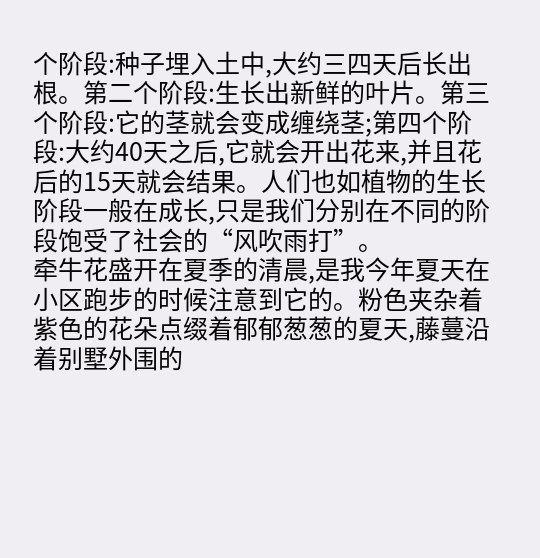个阶段:种子埋入土中,大约三四天后长出根。第二个阶段:生长出新鲜的叶片。第三个阶段:它的茎就会变成缠绕茎;第四个阶段:大约40天之后,它就会开出花来,并且花后的15天就会结果。人们也如植物的生长阶段一般在成长,只是我们分别在不同的阶段饱受了社会的“风吹雨打”。
牵牛花盛开在夏季的清晨,是我今年夏天在小区跑步的时候注意到它的。粉色夹杂着紫色的花朵点缀着郁郁葱葱的夏天,藤蔓沿着别墅外围的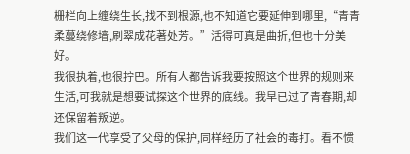栅栏向上缠绕生长,找不到根源,也不知道它要延伸到哪里,“青青柔蔓绕修墙,刷翠成花著处芳。”活得可真是曲折,但也十分美好。
我很执着,也很拧巴。所有人都告诉我要按照这个世界的规则来生活,可我就是想要试探这个世界的底线。我早已过了青春期,却还保留着叛逆。
我们这一代享受了父母的保护,同样经历了社会的毒打。看不惯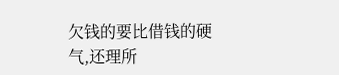欠钱的要比借钱的硬气,还理所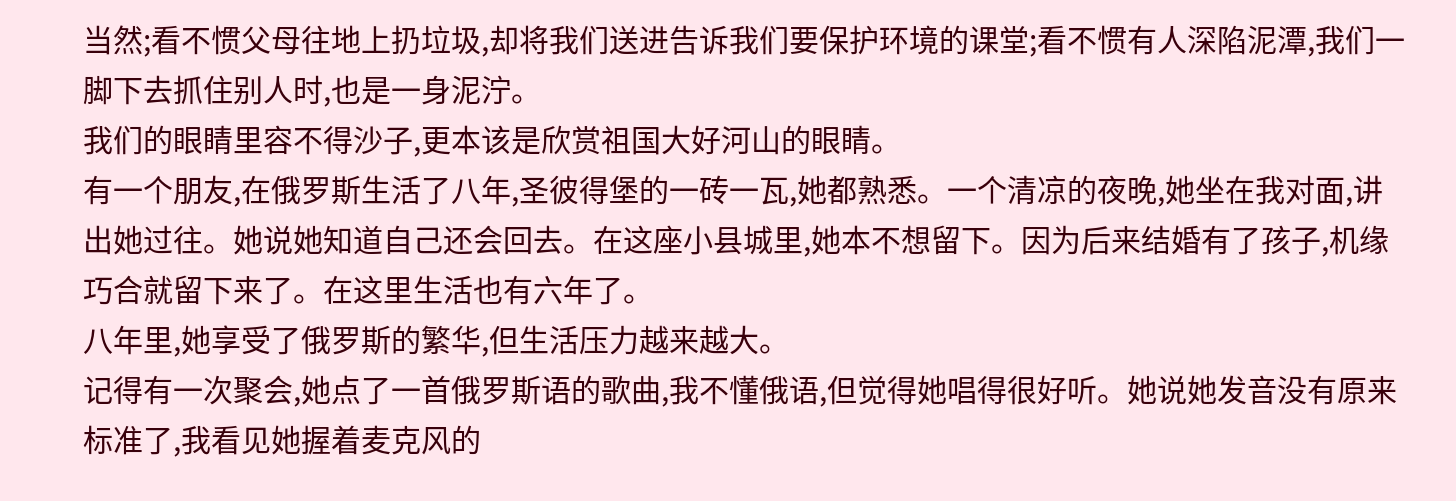当然;看不惯父母往地上扔垃圾,却将我们送进告诉我们要保护环境的课堂;看不惯有人深陷泥潭,我们一脚下去抓住别人时,也是一身泥泞。
我们的眼睛里容不得沙子,更本该是欣赏祖国大好河山的眼睛。
有一个朋友,在俄罗斯生活了八年,圣彼得堡的一砖一瓦,她都熟悉。一个清凉的夜晚,她坐在我对面,讲出她过往。她说她知道自己还会回去。在这座小县城里,她本不想留下。因为后来结婚有了孩子,机缘巧合就留下来了。在这里生活也有六年了。
八年里,她享受了俄罗斯的繁华,但生活压力越来越大。
记得有一次聚会,她点了一首俄罗斯语的歌曲,我不懂俄语,但觉得她唱得很好听。她说她发音没有原来标准了,我看见她握着麦克风的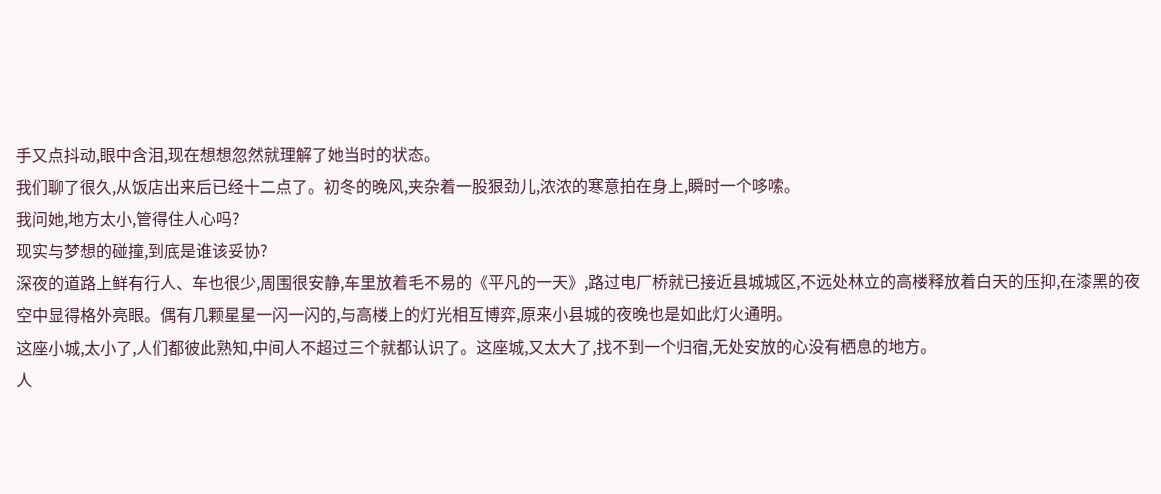手又点抖动,眼中含泪,现在想想忽然就理解了她当时的状态。
我们聊了很久,从饭店出来后已经十二点了。初冬的晚风,夹杂着一股狠劲儿,浓浓的寒意拍在身上,瞬时一个哆嗦。
我问她,地方太小,管得住人心吗?
现实与梦想的碰撞,到底是谁该妥协?
深夜的道路上鲜有行人、车也很少,周围很安静,车里放着毛不易的《平凡的一天》,路过电厂桥就已接近县城城区,不远处林立的高楼释放着白天的压抑,在漆黑的夜空中显得格外亮眼。偶有几颗星星一闪一闪的,与高楼上的灯光相互博弈,原来小县城的夜晚也是如此灯火通明。
这座小城,太小了,人们都彼此熟知,中间人不超过三个就都认识了。这座城,又太大了,找不到一个归宿,无处安放的心没有栖息的地方。
人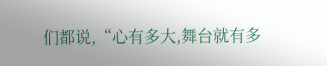们都说,“心有多大,舞台就有多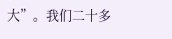大”。我们二十多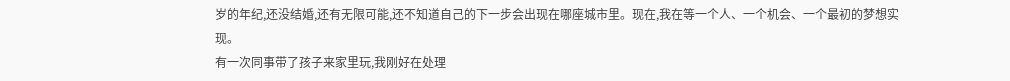岁的年纪,还没结婚,还有无限可能,还不知道自己的下一步会出现在哪座城市里。现在,我在等一个人、一个机会、一个最初的梦想实现。
有一次同事带了孩子来家里玩,我刚好在处理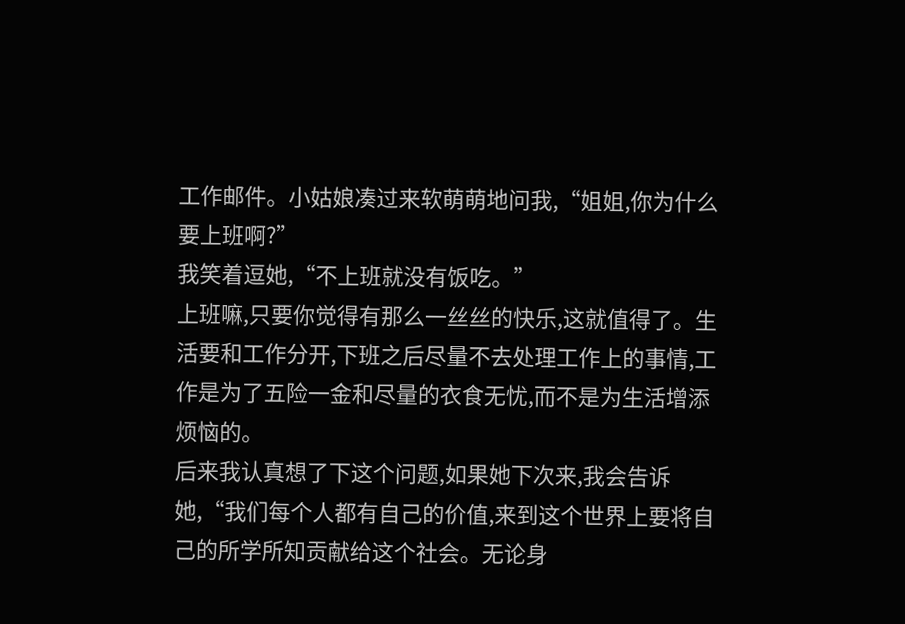工作邮件。小姑娘凑过来软萌萌地问我,“姐姐,你为什么要上班啊?”
我笑着逗她,“不上班就没有饭吃。”
上班嘛,只要你觉得有那么一丝丝的快乐,这就值得了。生活要和工作分开,下班之后尽量不去处理工作上的事情,工作是为了五险一金和尽量的衣食无忧,而不是为生活增添烦恼的。
后来我认真想了下这个问题,如果她下次来,我会告诉她,“我们每个人都有自己的价值,来到这个世界上要将自己的所学所知贡献给这个社会。无论身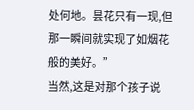处何地。昙花只有一现,但那一瞬间就实现了如烟花般的美好。”
当然,这是对那个孩子说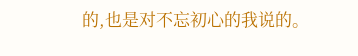的,也是对不忘初心的我说的。